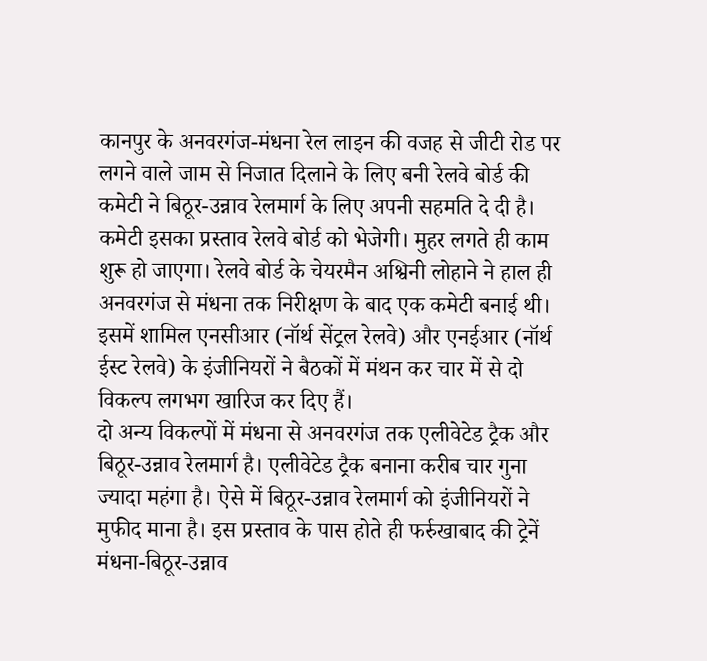कानपुर के अनवरगंज-मंधना रेल लाइन की वजह से जीटी रोड पर लगने वाले जाम से निजात दिलाने के लिए बनी रेलवे बोर्ड की कमेटी ने बिठूर-उन्नाव रेलमार्ग के लिए अपनी सहमति दे दी है। कमेटी इसका प्रस्ताव रेलवे बोर्ड को भेजेगी। मुहर लगते ही काम शुरू हो जाएगा। रेलवे बोर्ड के चेयरमैन अश्विनी लोहाने ने हाल ही अनवरगंज से मंधना तक निरीक्षण के बाद एक कमेटी बनाई थी। इसमें शामिल एनसीआर (नॉर्थ सेंट्रल रेलवे) और एनईआर (नॉर्थ ईस्ट रेलवे) के इंजीनियरों ने बैठकों में मंथन कर चार में से दो विकल्प लगभग खारिज कर दिए हैं।
दो अन्य विकल्पों में मंधना से अनवरगंज तक एलीवेटेड ट्रैक और बिठूर-उन्नाव रेलमार्ग है। एलीवेटेड ट्रैक बनाना करीब चार गुना ज्यादा महंगा है। ऐसे में बिठूर-उन्नाव रेलमार्ग को इंजीनियरों ने मुफीद माना है। इस प्रस्ताव के पास होते ही फर्रुखाबाद की ट्रेनें मंधना-बिठूर-उन्नाव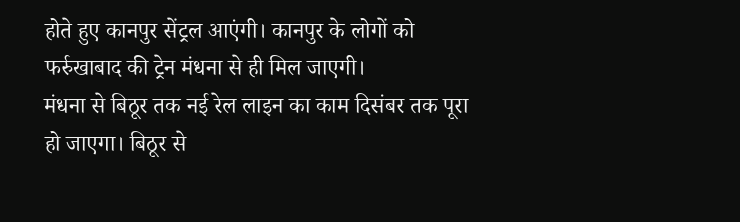होते हुए कानपुर सेंट्रल आएंगी। कानपुर के लोगों को फर्रुखाबाद की ट्रेन मंधना से ही मिल जाएगी।
मंधना से बिठूर तक नई रेल लाइन का काम दिसंबर तक पूरा हो जाएगा। बिठूर से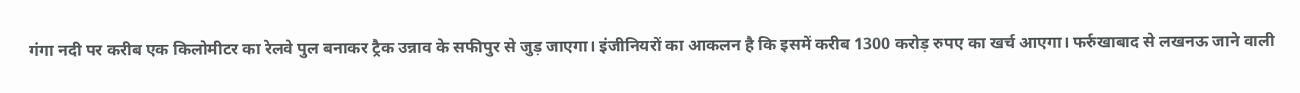गंगा नदी पर करीब एक किलोमीटर का रेलवे पुल बनाकर ट्रैक उन्नाव के सफीपुर से जुड़ जाएगा। इंजीनियरों का आकलन है कि इसमें करीब 1300 करोड़ रुपए का खर्च आएगा। फर्रुखाबाद से लखनऊ जाने वाली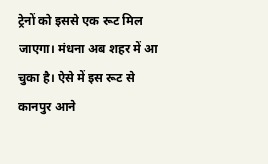ट्रेनों को इससे एक रूट मिल जाएगा। मंधना अब शहर में आ चुका है। ऐसे में इस रूट से कानपुर आने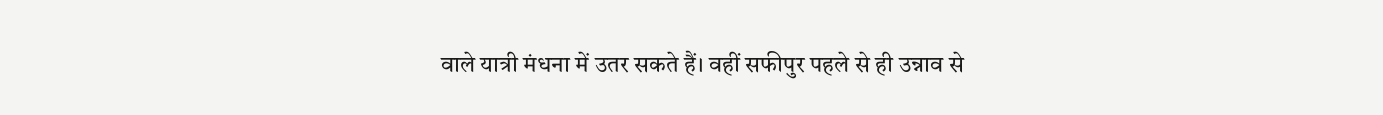वाले यात्री मंधना में उतर सकते हैं। वहीं सफीपुर पहले से ही उन्नाव से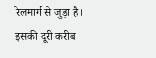रेलमार्ग से जुड़ा है। इसकी दूरी करीब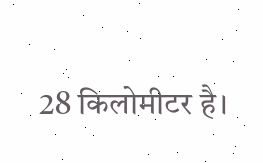28 किलोमीटर है।